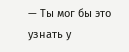— Ты мог бы это узнать у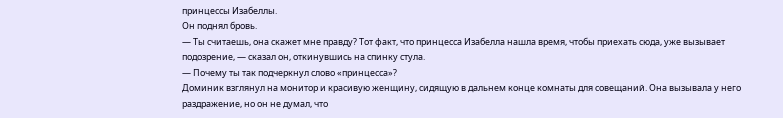принцессы Изабеллы.
Он поднял бровь.
— Ты считаешь, она скажет мне правду? Тот факт, что принцесса Изабелла нашла время, чтобы приехать сюда, уже вызывает подозрение, — сказал он, откинувшись на спинку стула.
— Почему ты так подчеркнул слово «принцесса»?
Доминик взглянул на монитор и красивую женщину, сидящую в дальнем конце комнаты для совещаний. Она вызывала у него раздражение, но он не думал, что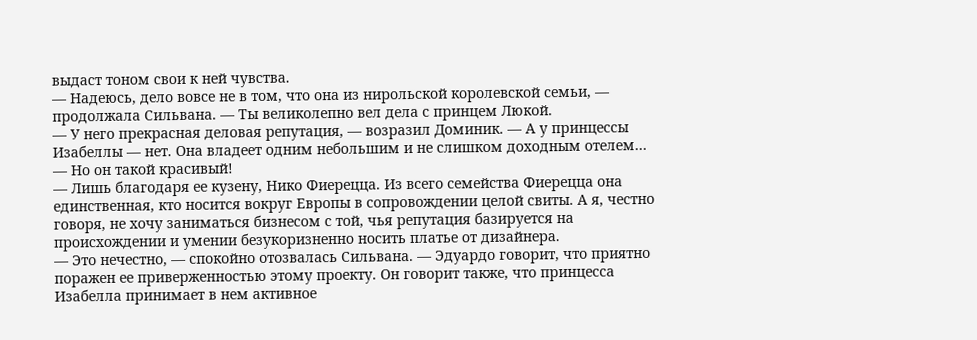выдаст тоном свои к ней чувства.
— Надеюсь, дело вовсе не в том, что она из нирольской королевской семьи, — продолжала Сильвана. — Ты великолепно вел дела с принцем Люкой.
— У него прекрасная деловая репутация, — возразил Доминик. — А у принцессы Изабеллы — нет. Она владеет одним небольшим и не слишком доходным отелем…
— Но он такой красивый!
— Лишь благодаря ее кузену, Нико Фиерецца. Из всего семейства Фиерецца она единственная, кто носится вокруг Европы в сопровождении целой свиты. А я, честно говоря, не хочу заниматься бизнесом с той, чья репутация базируется на происхождении и умении безукоризненно носить платье от дизайнера.
— Это нечестно, — спокойно отозвалась Сильвана. — Эдуардо говорит, что приятно поражен ее приверженностью этому проекту. Он говорит также, что принцесса Изабелла принимает в нем активное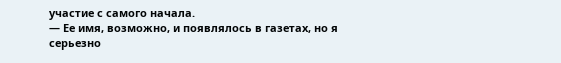участие с самого начала.
— Ее имя, возможно, и появлялось в газетах, но я серьезно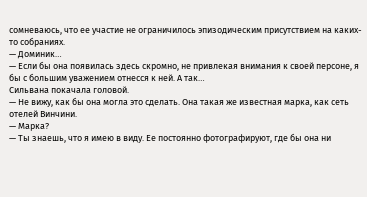сомневаюсь, что ее участие не ограничилось эпизодическим присутствием на каких-то собраниях.
— Доминик…
— Если бы она появилась здесь скромно, не привлекая внимания к своей персоне, я бы с большим уважением отнесся к ней. А так…
Сильвана покачала головой.
— Не вижу, как бы она могла это сделать. Она такая же известная марка, как сеть отелей Винчини.
— Марка?
— Ты знаешь, что я имею в виду. Ее постоянно фотографируют, где бы она ни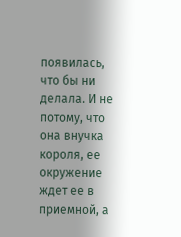появилась, что бы ни делала. И не потому, что она внучка короля, ее окружение ждет ее в приемной, а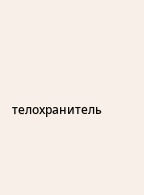телохранитель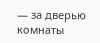— за дверью комнаты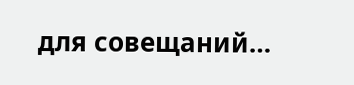для совещаний…